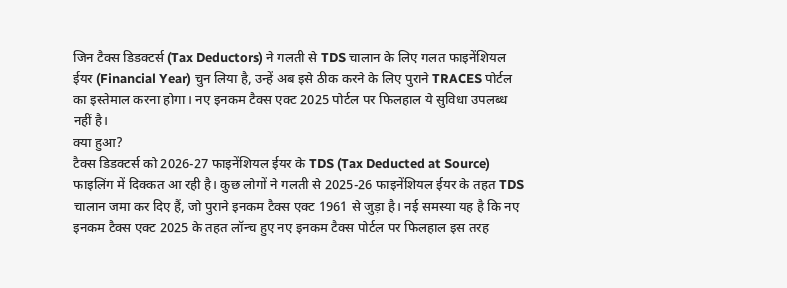जिन टैक्स डिडक्टर्स (Tax Deductors) ने गलती से TDS चालान के लिए गलत फाइनेंशियल ईयर (Financial Year) चुन लिया है, उन्हें अब इसे ठीक करने के लिए पुराने TRACES पोर्टल का इस्तेमाल करना होगा। नए इनकम टैक्स एक्ट 2025 पोर्टल पर फिलहाल ये सुविधा उपलब्ध नहीं है।
क्या हुआ?
टैक्स डिडक्टर्स को 2026-27 फाइनेंशियल ईयर के TDS (Tax Deducted at Source) फाइलिंग में दिक्कत आ रही है। कुछ लोगों ने गलती से 2025-26 फाइनेंशियल ईयर के तहत TDS चालान जमा कर दिए हैं, जो पुराने इनकम टैक्स एक्ट 1961 से जुड़ा है। नई समस्या यह है कि नए इनकम टैक्स एक्ट 2025 के तहत लॉन्च हुए नए इनकम टैक्स पोर्टल पर फिलहाल इस तरह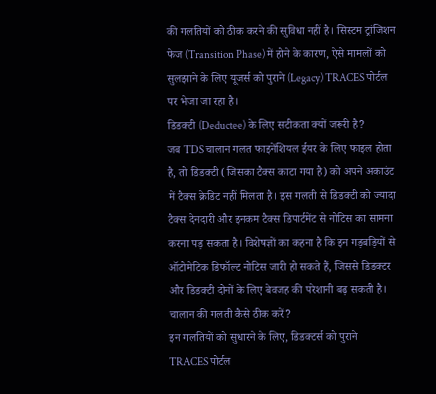की गलतियों को ठीक करने की सुविधा नहीं है। सिस्टम ट्रांजिशन फेज (Transition Phase) में होने के कारण, ऐसे मामलों को सुलझाने के लिए यूजर्स को पुराने (Legacy) TRACES पोर्टल पर भेजा जा रहा है।
डिडक्टी (Deductee) के लिए सटीकता क्यों जरूरी है?
जब TDS चालान गलत फाइनेंशियल ईयर के लिए फाइल होता है, तो डिडक्टी (जिसका टैक्स काटा गया है) को अपने अकाउंट में टैक्स क्रेडिट नहीं मिलता है। इस गलती से डिडक्टी को ज्यादा टैक्स देनदारी और इनकम टैक्स डिपार्टमेंट से नोटिस का सामना करना पड़ सकता है। विशेषज्ञों का कहना है कि इन गड़बड़ियों से ऑटोमेटिक डिफॉल्ट नोटिस जारी हो सकते हैं, जिससे डिडक्टर और डिडक्टी दोनों के लिए बेवजह की परेशानी बढ़ सकती है।
चालान की गलती कैसे ठीक करें?
इन गलतियों को सुधारने के लिए, डिडक्टर्स को पुराने TRACES पोर्टल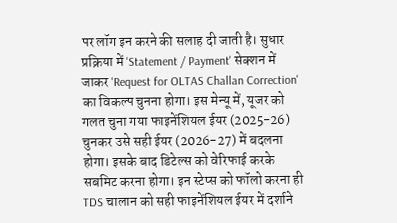पर लॉग इन करने की सलाह दी जाती है। सुधार प्रक्रिया में 'Statement / Payment' सेक्शन में जाकर 'Request for OLTAS Challan Correction' का विकल्प चुनना होगा। इस मेन्यू में, यूजर को गलत चुना गया फाइनेंशियल ईयर (2025-26) चुनकर उसे सही ईयर (2026-27) में बदलना होगा। इसके बाद डिटेल्स को वेरिफाई करके सबमिट करना होगा। इन स्टेप्स को फॉलो करना ही TDS चालान को सही फाइनेंशियल ईयर में दर्शाने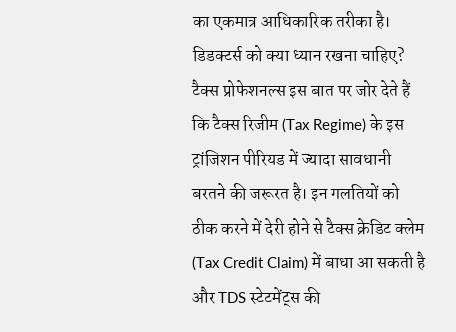का एकमात्र आधिकारिक तरीका है।
डिडक्टर्स को क्या ध्यान रखना चाहिए?
टैक्स प्रोफेशनल्स इस बात पर जोर देते हैं कि टैक्स रिजीम (Tax Regime) के इस ट्रांजिशन पीरियड में ज्यादा सावधानी बरतने की जरूरत है। इन गलतियों को ठीक करने में देरी होने से टैक्स क्रेडिट क्लेम (Tax Credit Claim) में बाधा आ सकती है और TDS स्टेटमेंट्स की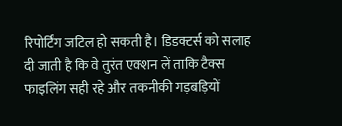रिपोर्टिंग जटिल हो सकती है। डिडक्टर्स को सलाह दी जाती है कि वे तुरंत एक्शन लें ताकि टैक्स फाइलिंग सही रहे और तकनीकी गड़बड़ियों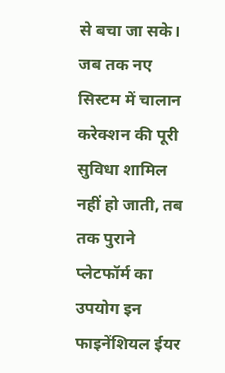से बचा जा सके। जब तक नए सिस्टम में चालान करेक्शन की पूरी सुविधा शामिल नहीं हो जाती, तब तक पुराने प्लेटफॉर्म का उपयोग इन फाइनेंशियल ईयर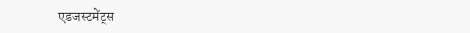एडजस्टमेंट्स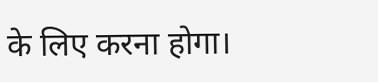के लिए करना होगा।